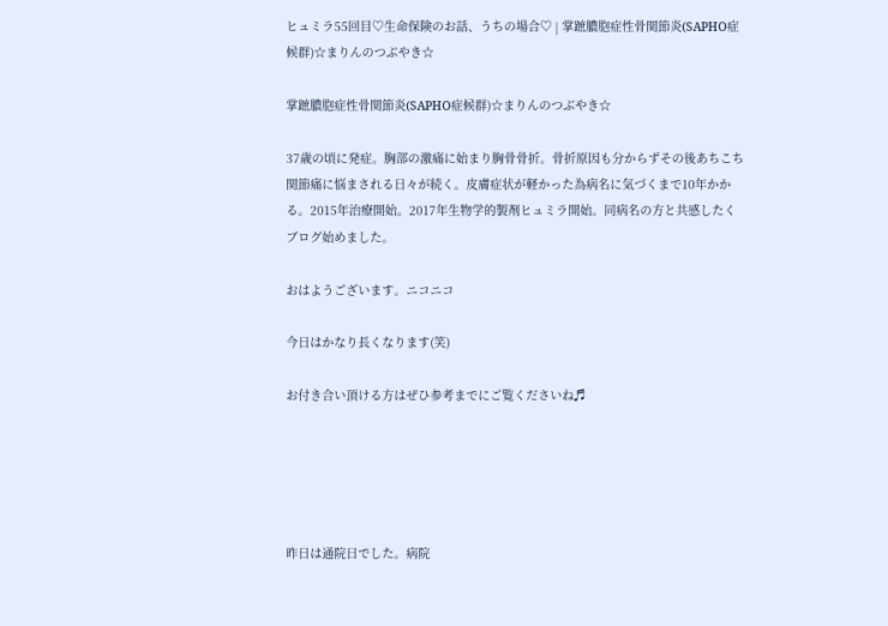ヒュミラ55回目♡生命保険のお話、うちの場合♡ | 掌蹠膿胞症性骨関節炎(SAPHO症候群)☆まりんのつぶやき☆

掌蹠膿胞症性骨関節炎(SAPHO症候群)☆まりんのつぶやき☆

37歳の頃に発症。胸部の激痛に始まり胸骨骨折。骨折原因も分からずその後あちこち関節痛に悩まされる日々が続く。皮膚症状が軽かった為病名に気づくまで10年かかる。2015年治療開始。2017年生物学的製剤ヒュミラ開始。同病名の方と共感したくブログ始めました。

おはようございます。ニコニコ

今日はかなり長くなります(笑)

お付き合い頂ける方はぜひ参考までにご覧くださいね♬





昨日は通院日でした。病院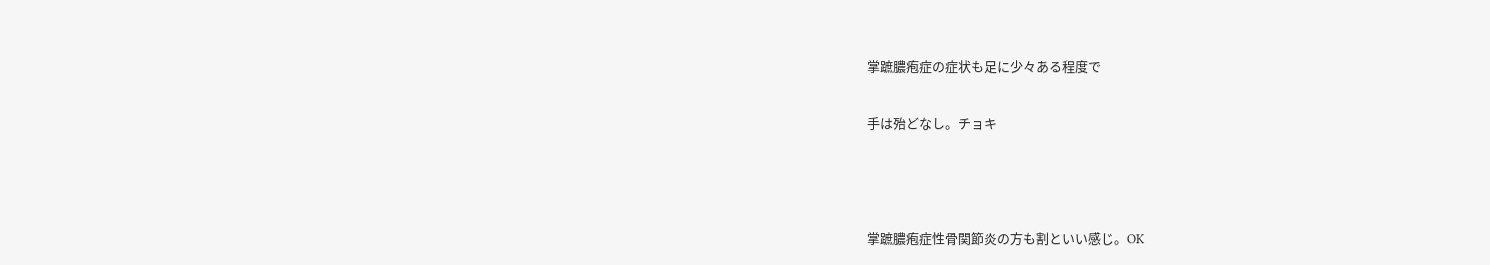掌蹠膿疱症の症状も足に少々ある程度で

手は殆どなし。チョキ



掌蹠膿疱症性骨関節炎の方も割といい感じ。OK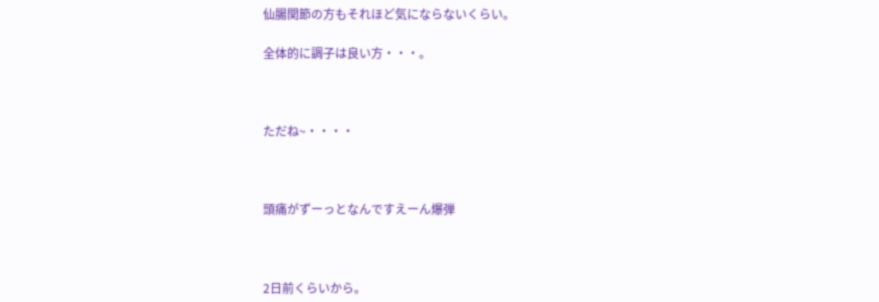仙腸関節の方もそれほど気にならないくらい。

全体的に調子は良い方・・・。



ただね~・・・・



頭痛がずーっとなんですえーん爆弾



2日前くらいから。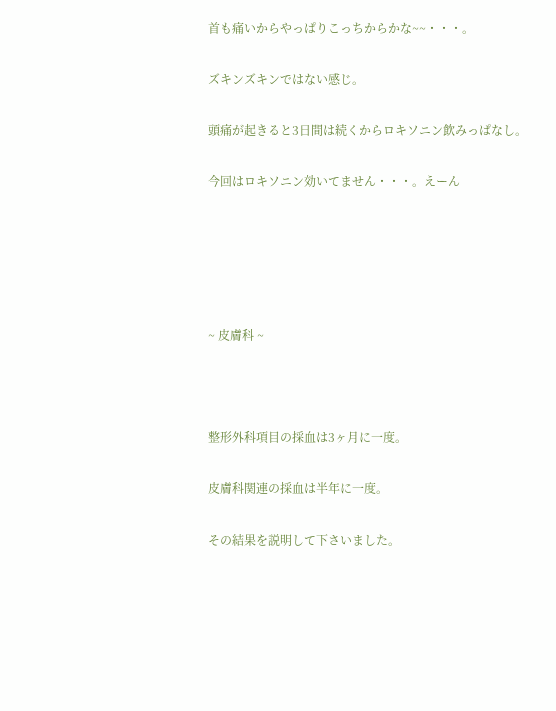首も痛いからやっぱりこっちからかな~~・・・。

ズキンズキンではない感じ。

頭痛が起きると3日間は続くからロキソニン飲みっぱなし。

今回はロキソニン効いてません・・・。えーん





~ 皮膚科 ~



整形外科項目の採血は3ヶ月に一度。

皮膚科関連の採血は半年に一度。

その結果を説明して下さいました。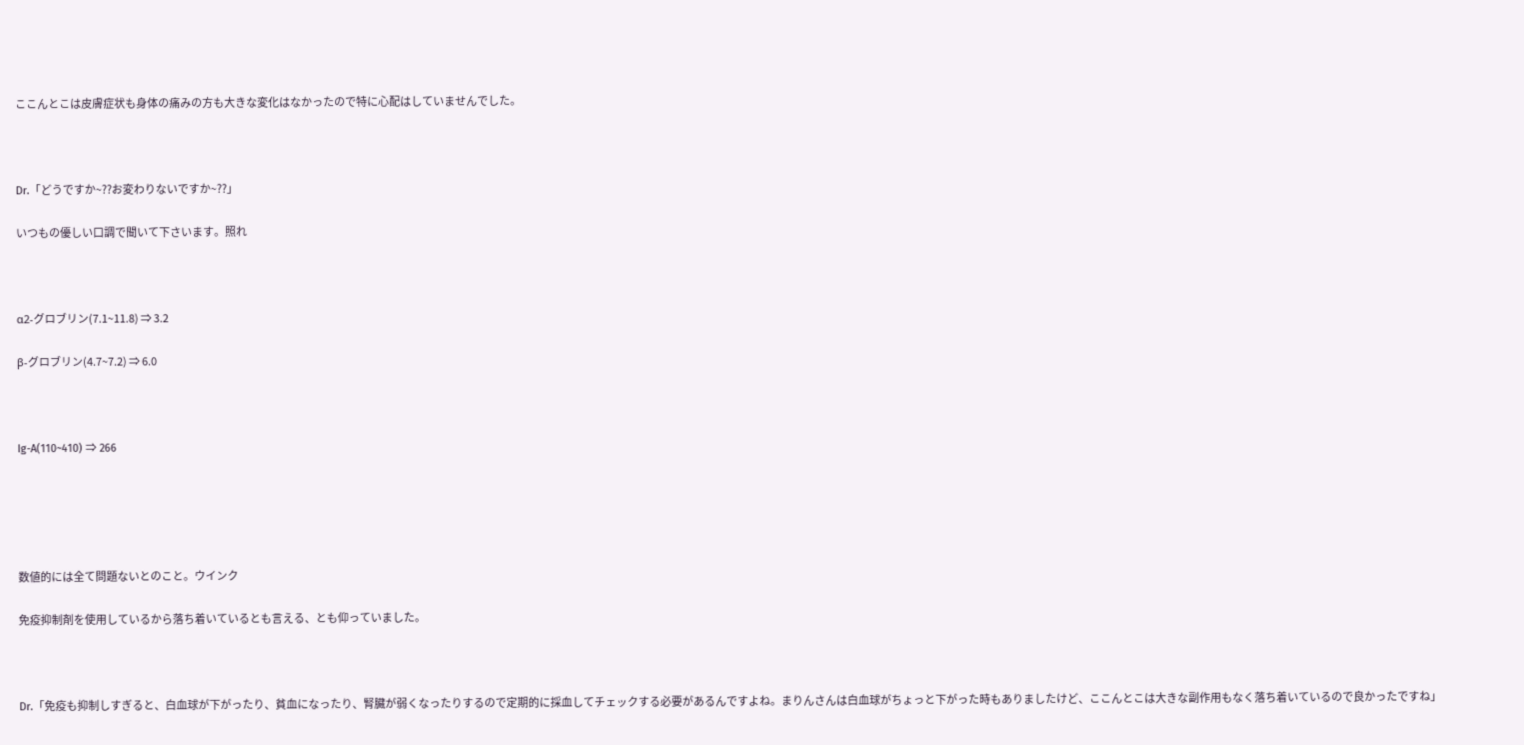ここんとこは皮膚症状も身体の痛みの方も大きな変化はなかったので特に心配はしていませんでした。



Dr.「どうですか~??お変わりないですか~??」

いつもの優しい口調で聞いて下さいます。照れ



α2-グロブリン(7.1~11.8) ⇒ 3.2

β-グロブリン(4.7~7.2) ⇒ 6.0



Ig-A(110~410) ⇒ 266





数値的には全て問題ないとのこと。ウインク

免疫抑制剤を使用しているから落ち着いているとも言える、とも仰っていました。



Dr.「免疫も抑制しすぎると、白血球が下がったり、貧血になったり、腎臓が弱くなったりするので定期的に採血してチェックする必要があるんですよね。まりんさんは白血球がちょっと下がった時もありましたけど、ここんとこは大きな副作用もなく落ち着いているので良かったですね」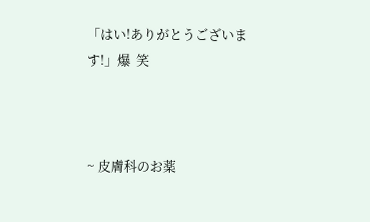「はい!ありがとうございます!」爆  笑



~ 皮膚科のお薬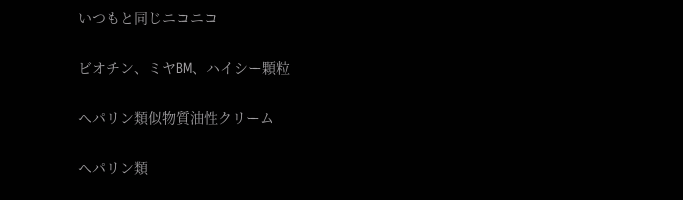いつもと同じニコニコ

ビオチン、ミヤBM、ハイシー顆粒

ヘパリン類似物質油性クリーム

ヘパリン類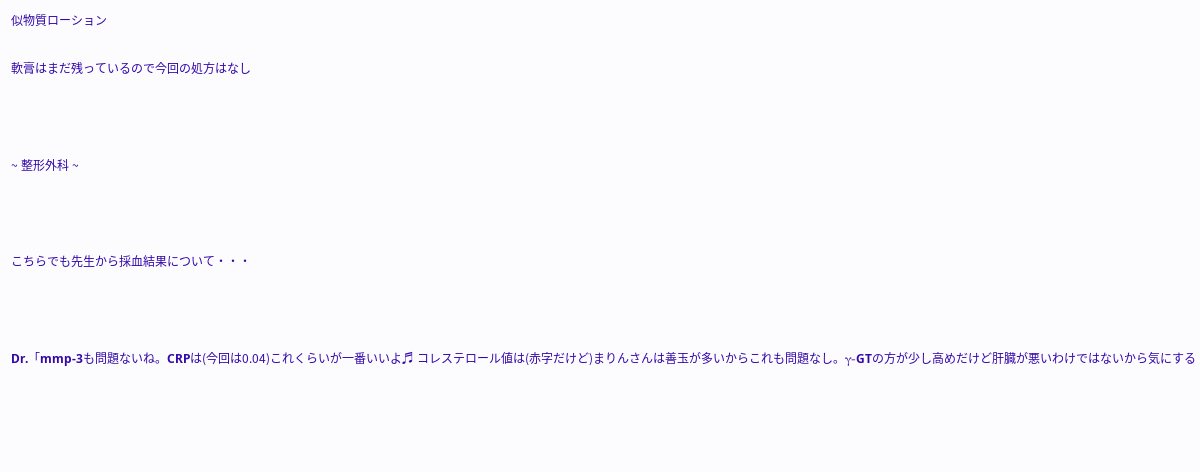似物質ローション

軟膏はまだ残っているので今回の処方はなし



~ 整形外科 ~



こちらでも先生から採血結果について・・・



Dr.「mmp-3も問題ないね。CRPは(今回は0.04)これくらいが一番いいよ♬ コレステロール値は(赤字だけど)まりんさんは善玉が多いからこれも問題なし。γ-GTの方が少し高めだけど肝臓が悪いわけではないから気にする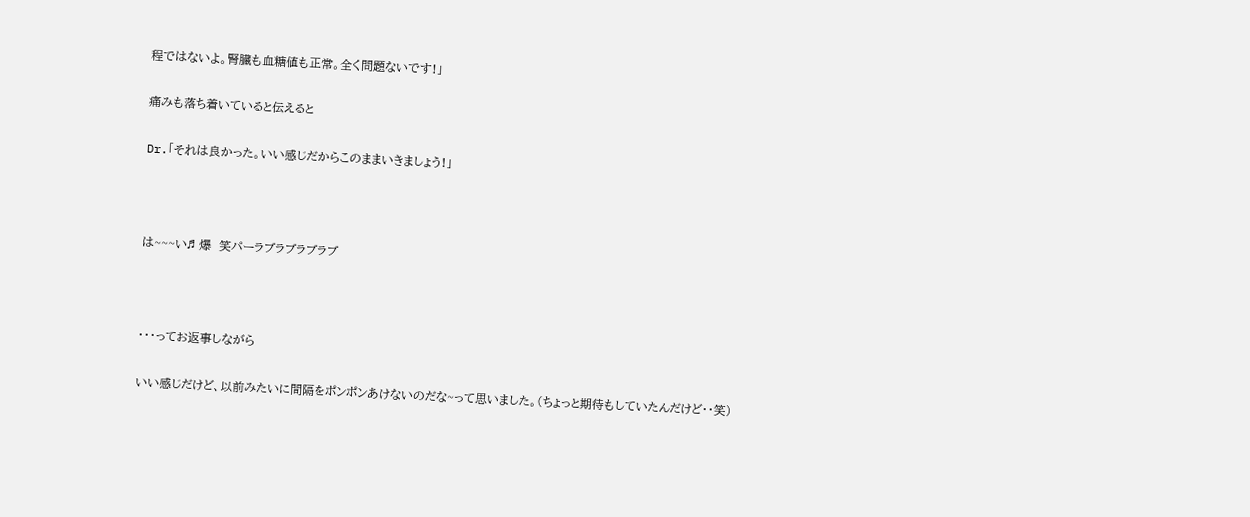程ではないよ。腎臓も血糖値も正常。全く問題ないです!」

痛みも落ち着いていると伝えると

Dr.「それは良かった。いい感じだからこのままいきましょう!」



は~~~い♬ 爆  笑パーラブラブラブラブ



・・・ってお返事しながら

いい感じだけど、以前みたいに間隔をポンポンあけないのだな~って思いました。(ちょっと期待もしていたんだけど・・笑)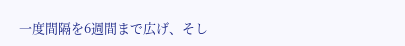一度間隔を6週間まで広げ、そし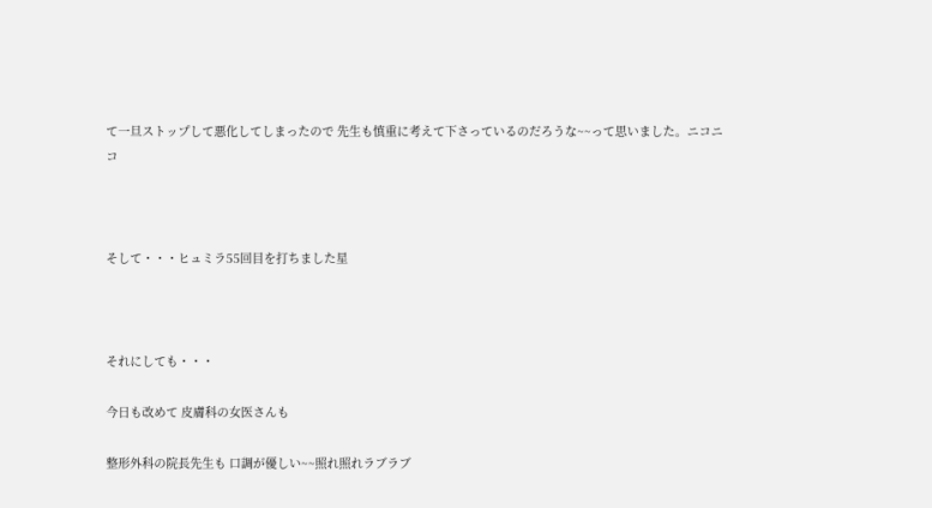て一旦ストップして悪化してしまったので 先生も慎重に考えて下さっているのだろうな~~って思いました。ニコニコ



そして・・・ヒュミラ55回目を打ちました星



それにしても・・・

今日も改めて 皮膚科の女医さんも

整形外科の院長先生も 口調が優しい~~照れ照れラブラブ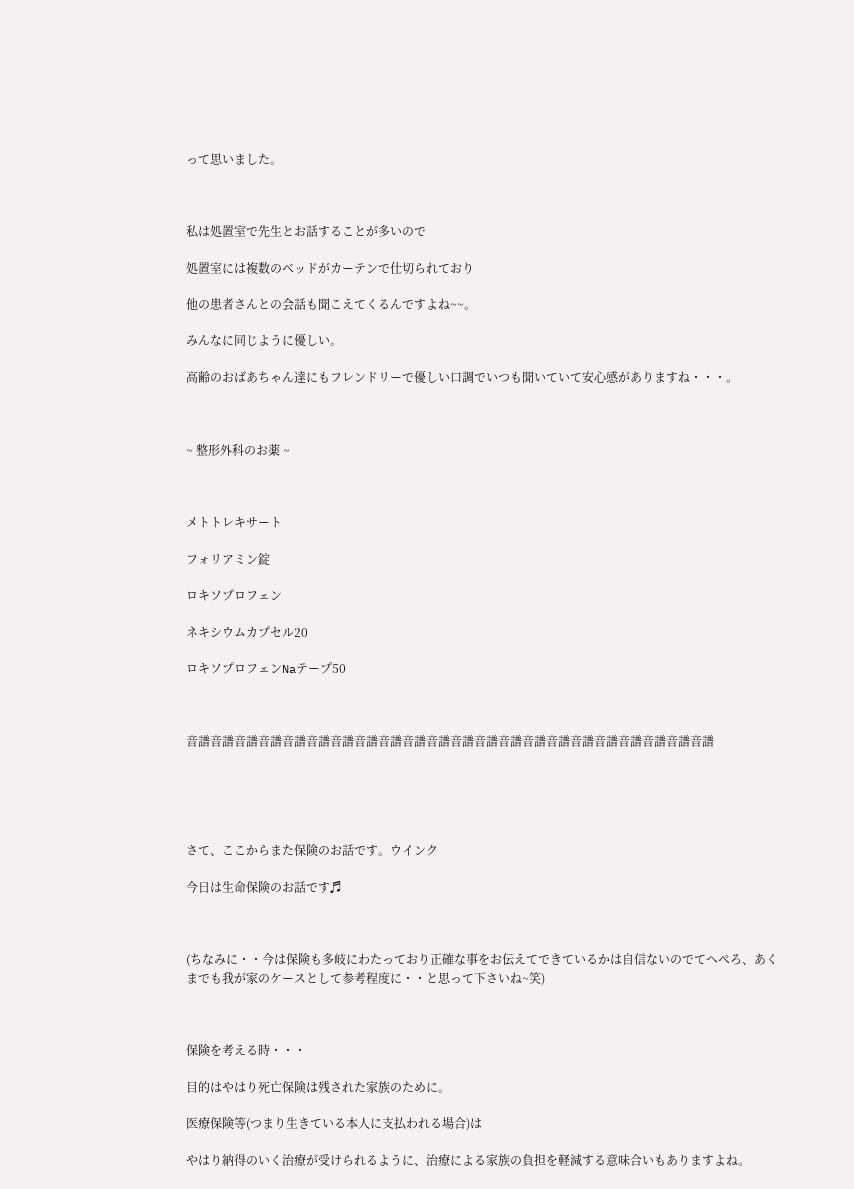って思いました。



私は処置室で先生とお話することが多いので

処置室には複数のベッドがカーテンで仕切られており

他の患者さんとの会話も聞こえてくるんですよね~~。

みんなに同じように優しい。

高齢のおばあちゃん達にもフレンドリーで優しい口調でいつも聞いていて安心感がありますね・・・。



~ 整形外科のお薬 ~



メトトレキサート

フォリアミン錠

ロキソプロフェン

ネキシウムカプセル20

ロキソプロフェンNaテープ50



音譜音譜音譜音譜音譜音譜音譜音譜音譜音譜音譜音譜音譜音譜音譜音譜音譜音譜音譜音譜音譜音譜





さて、ここからまた保険のお話です。ウインク

今日は生命保険のお話です♬



(ちなみに・・今は保険も多岐にわたっており正確な事をお伝えてできているかは自信ないのでてへぺろ、あくまでも我が家のケースとして参考程度に・・と思って下さいね~笑)



保険を考える時・・・

目的はやはり死亡保険は残された家族のために。

医療保険等(つまり生きている本人に支払われる場合)は

やはり納得のいく治療が受けられるように、治療による家族の負担を軽減する意味合いもありますよね。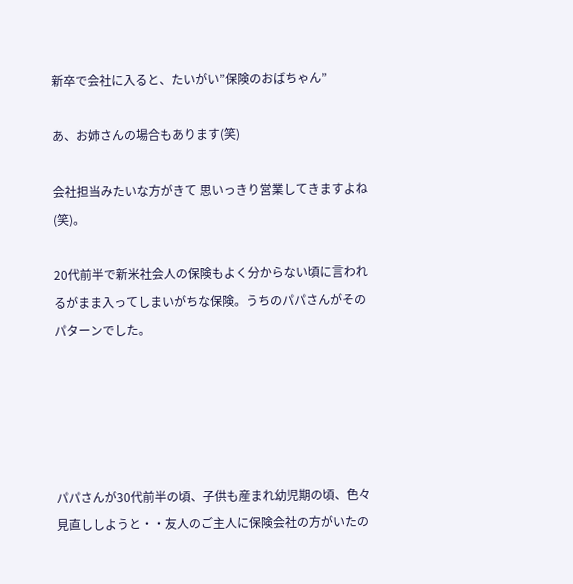新卒で会社に入ると、たいがい”保険のおばちゃん”

あ、お姉さんの場合もあります(笑)

会社担当みたいな方がきて 思いっきり営業してきますよね(笑)。

20代前半で新米社会人の保険もよく分からない頃に言われるがまま入ってしまいがちな保険。うちのパパさんがそのパターンでした。





パパさんが30代前半の頃、子供も産まれ幼児期の頃、色々見直ししようと・・友人のご主人に保険会社の方がいたの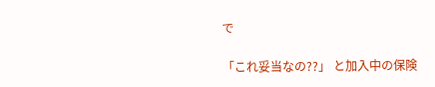で

「これ妥当なの??」 と加入中の保険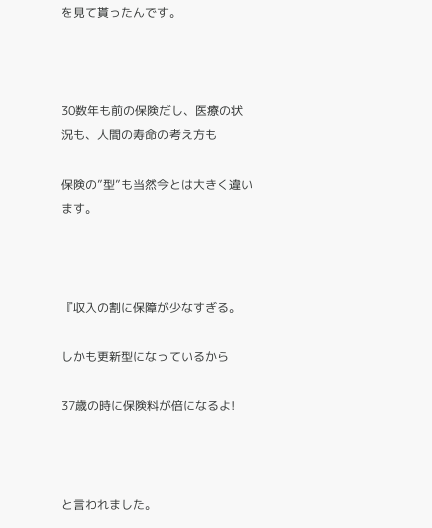を見て貰ったんです。



30数年も前の保険だし、医療の状況も、人間の寿命の考え方も

保険の”型”も当然今とは大きく違います。



『収入の割に保障が少なすぎる。

しかも更新型になっているから

37歳の時に保険料が倍になるよ!



と言われました。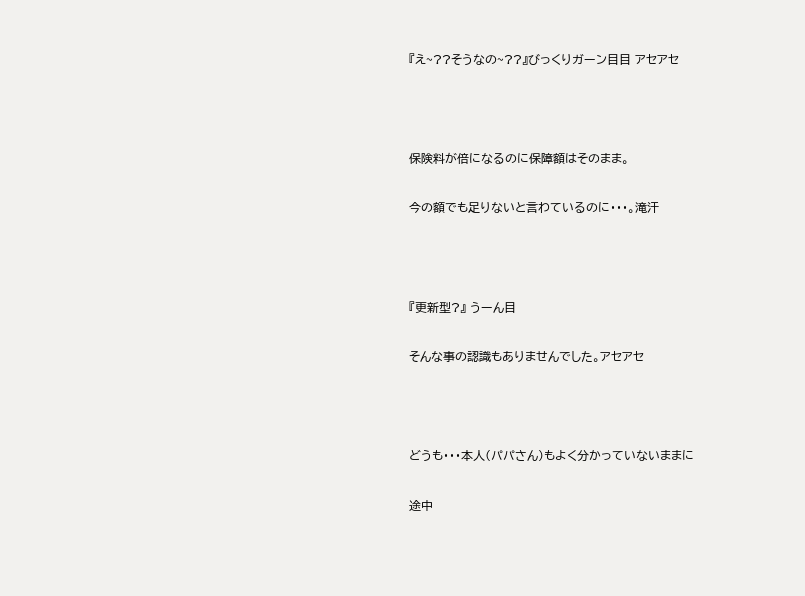『え~??そうなの~??』びっくりガーン目目 アセアセ



保険料が倍になるのに保障額はそのまま。

今の額でも足りないと言わているのに・・・。滝汗



『更新型?』 うーん目

そんな事の認識もありませんでした。アセアセ



どうも・・・本人(パパさん)もよく分かっていないままに

途中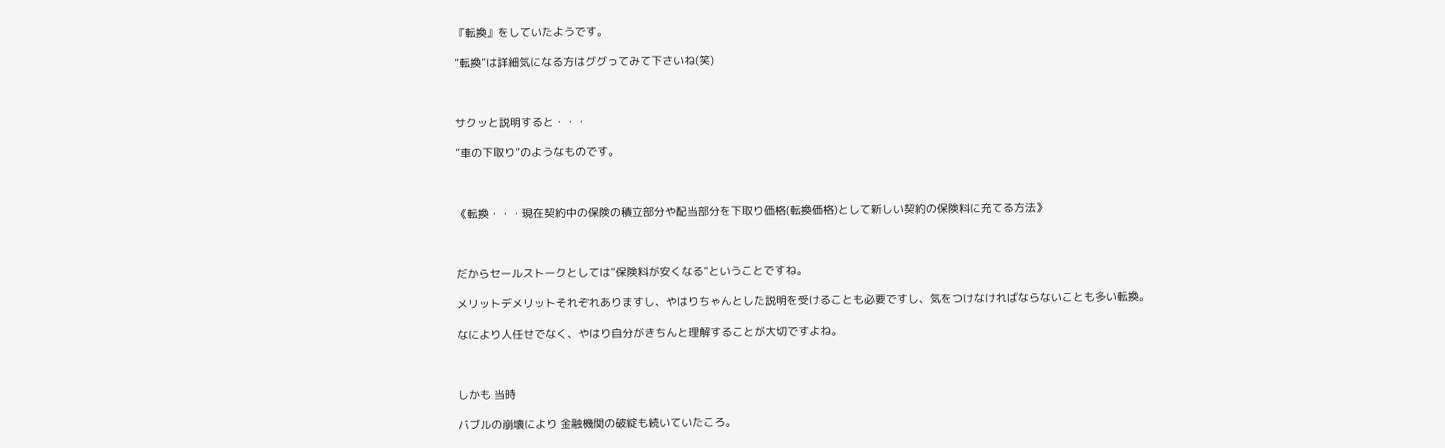『転換』をしていたようです。

”転換”は詳細気になる方はググってみて下さいね(笑)



サクッと説明すると・・・

”車の下取り”のようなものです。



《転換・・・現在契約中の保険の積立部分や配当部分を下取り価格(転換価格)として新しい契約の保険料に充てる方法》



だからセールストークとしては”保険料が安くなる”ということですね。

メリットデメリットそれぞれありますし、やはりちゃんとした説明を受けることも必要ですし、気をつけなければならないことも多い転換。

なにより人任せでなく、やはり自分がきちんと理解することが大切ですよね。



しかも 当時

バブルの崩壊により 金融機関の破綻も続いていたころ。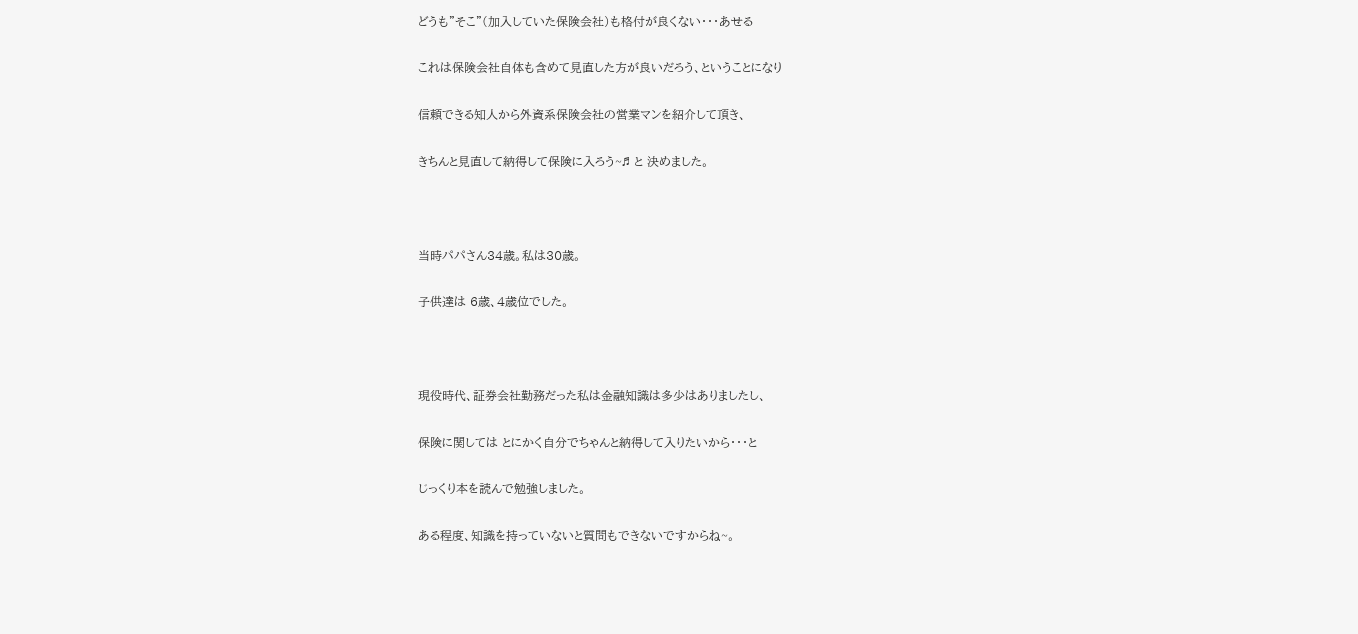どうも”そこ”(加入していた保険会社)も格付が良くない・・・あせる

これは保険会社自体も含めて見直した方が良いだろう、ということになり

信頼できる知人から外資系保険会社の営業マンを紹介して頂き、

きちんと見直して納得して保険に入ろう~♬ と 決めました。



当時パパさん34歳。私は30歳。

子供達は 6歳、4歳位でした。



現役時代、証券会社勤務だった私は金融知識は多少はありましたし、

保険に関しては とにかく自分でちゃんと納得して入りたいから・・・と

じっくり本を読んで勉強しました。

ある程度、知識を持っていないと質問もできないですからね~。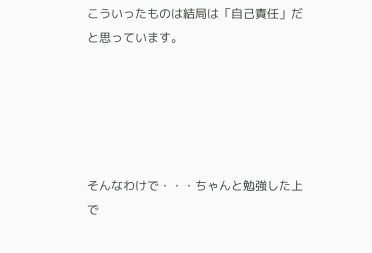こういったものは結局は「自己責任」だと思っています。





そんなわけで・・・ちゃんと勉強した上で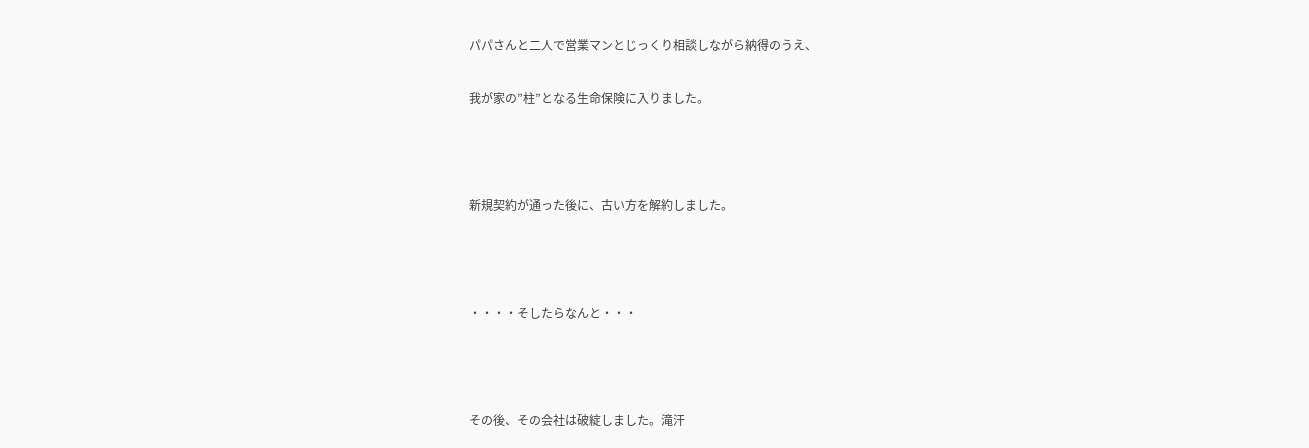パパさんと二人で営業マンとじっくり相談しながら納得のうえ、

我が家の”柱”となる生命保険に入りました。



新規契約が通った後に、古い方を解約しました。



・・・・そしたらなんと・・・



その後、その会社は破綻しました。滝汗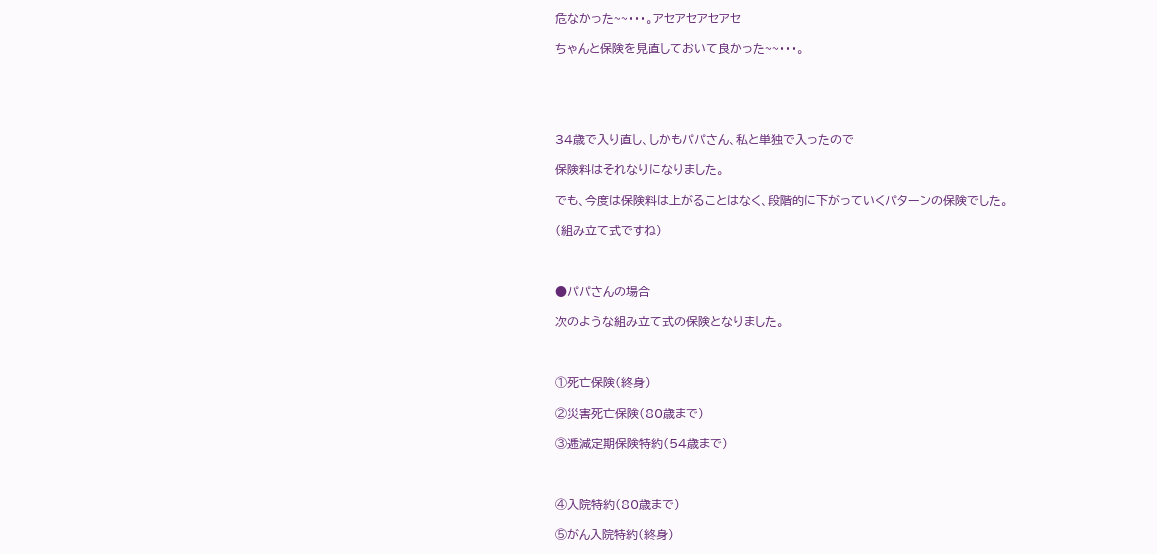危なかった~~・・・。アセアセアセアセ

ちゃんと保険を見直しておいて良かった~~・・・。





34歳で入り直し、しかもパパさん、私と単独で入ったので

保険料はそれなりになりました。

でも、今度は保険料は上がることはなく、段階的に下がっていくパターンの保険でした。

(組み立て式ですね)



●パパさんの場合

次のような組み立て式の保険となりました。



①死亡保険(終身)

②災害死亡保険(80歳まで)

③逓減定期保険特約(54歳まで)



④入院特約(80歳まで)

⑤がん入院特約(終身)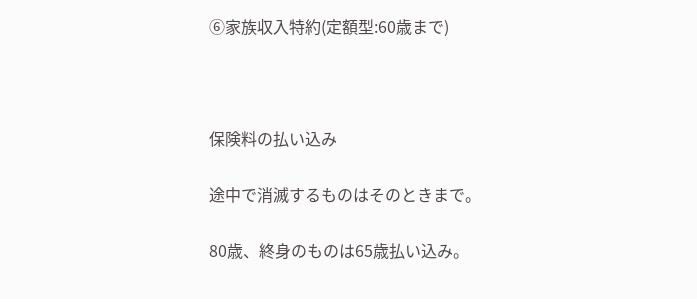⑥家族収入特約(定額型:60歳まで)



保険料の払い込み

途中で消滅するものはそのときまで。

80歳、終身のものは65歳払い込み。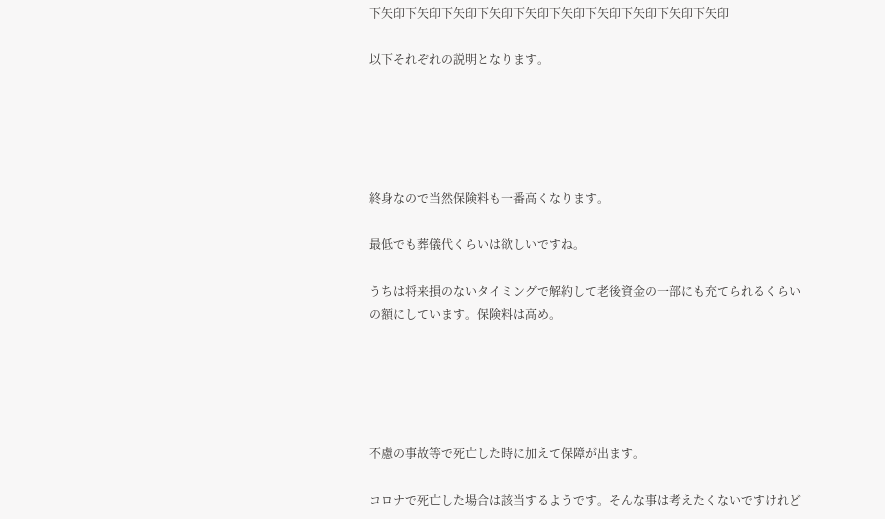下矢印下矢印下矢印下矢印下矢印下矢印下矢印下矢印下矢印下矢印

以下それぞれの説明となります。





終身なので当然保険料も一番高くなります。

最低でも葬儀代くらいは欲しいですね。

うちは将来損のないタイミングで解約して老後資金の一部にも充てられるくらいの額にしています。保険料は高め。





不慮の事故等で死亡した時に加えて保障が出ます。

コロナで死亡した場合は該当するようです。そんな事は考えたくないですけれど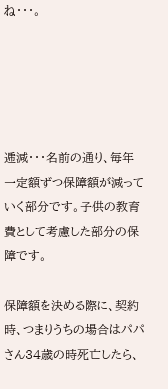ね・・・。





逓減・・・名前の通り、毎年一定額ずつ保障額が減っていく部分です。子供の教育費として考慮した部分の保障です。

保障額を決める際に、契約時、つまりうちの場合はパパさん34歳の時死亡したら、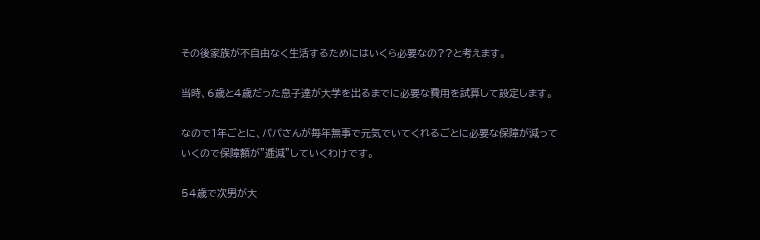その後家族が不自由なく生活するためにはいくら必要なの??と考えます。

当時、6歳と4歳だった息子達が大学を出るまでに必要な費用を試算して設定します。

なので1年ごとに、パパさんが毎年無事で元気でいてくれるごとに必要な保障が減っていくので保障額が”逓減”していくわけです。

54歳で次男が大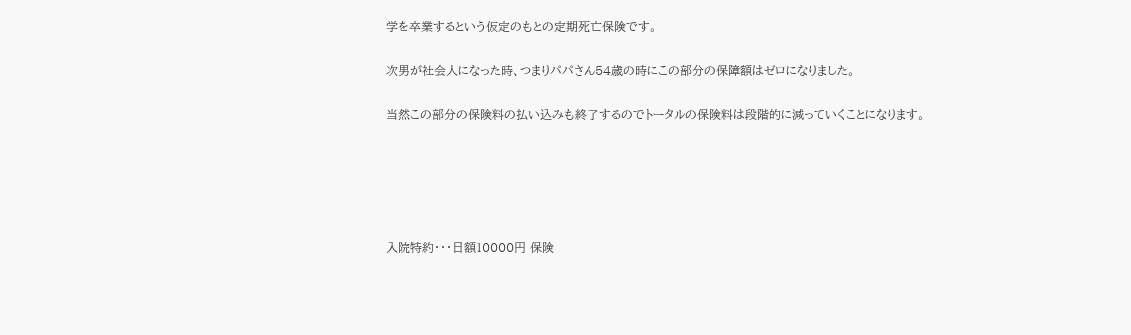学を卒業するという仮定のもとの定期死亡保険です。

次男が社会人になった時、つまりパパさん54歳の時にこの部分の保障額はゼロになりました。

当然この部分の保険料の払い込みも終了するのでトータルの保険料は段階的に減っていくことになります。





入院特約・・・日額10000円 保険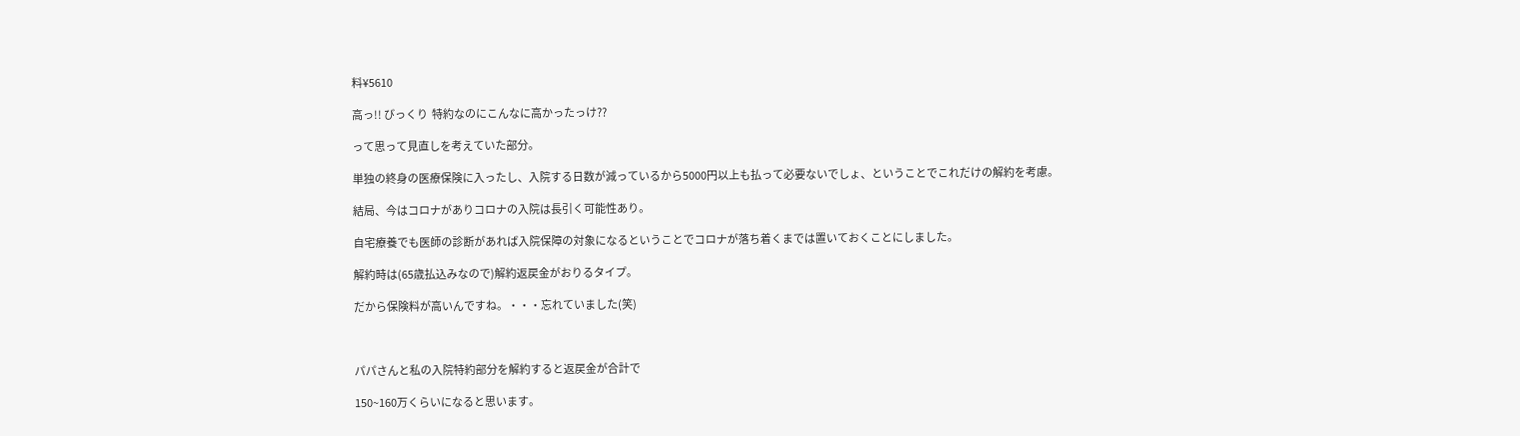料¥5610

高っ!! びっくり  特約なのにこんなに高かったっけ??

って思って見直しを考えていた部分。

単独の終身の医療保険に入ったし、入院する日数が減っているから5000円以上も払って必要ないでしょ、ということでこれだけの解約を考慮。

結局、今はコロナがありコロナの入院は長引く可能性あり。

自宅療養でも医師の診断があれば入院保障の対象になるということでコロナが落ち着くまでは置いておくことにしました。

解約時は(65歳払込みなので)解約返戻金がおりるタイプ。

だから保険料が高いんですね。・・・忘れていました(笑)



パパさんと私の入院特約部分を解約すると返戻金が合計で

150~160万くらいになると思います。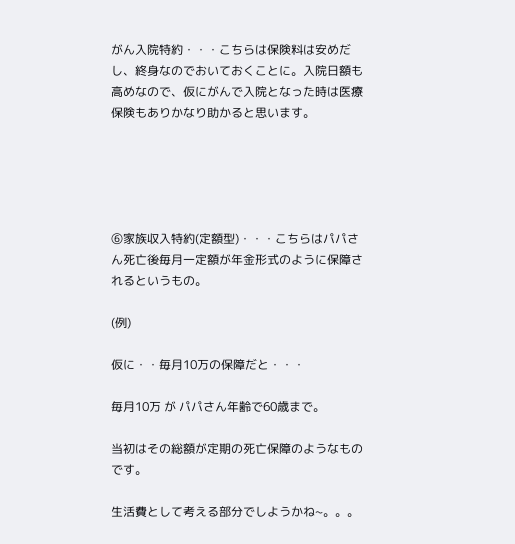がん入院特約・・・こちらは保険料は安めだし、終身なのでおいておくことに。入院日額も高めなので、仮にがんで入院となった時は医療保険もありかなり助かると思います。





⑥家族収入特約(定額型)・・・こちらはパパさん死亡後毎月一定額が年金形式のように保障されるというもの。

(例)

仮に・・毎月10万の保障だと・・・

毎月10万 が パパさん年齢で60歳まで。

当初はその総額が定期の死亡保障のようなものです。

生活費として考える部分でしようかね~。。。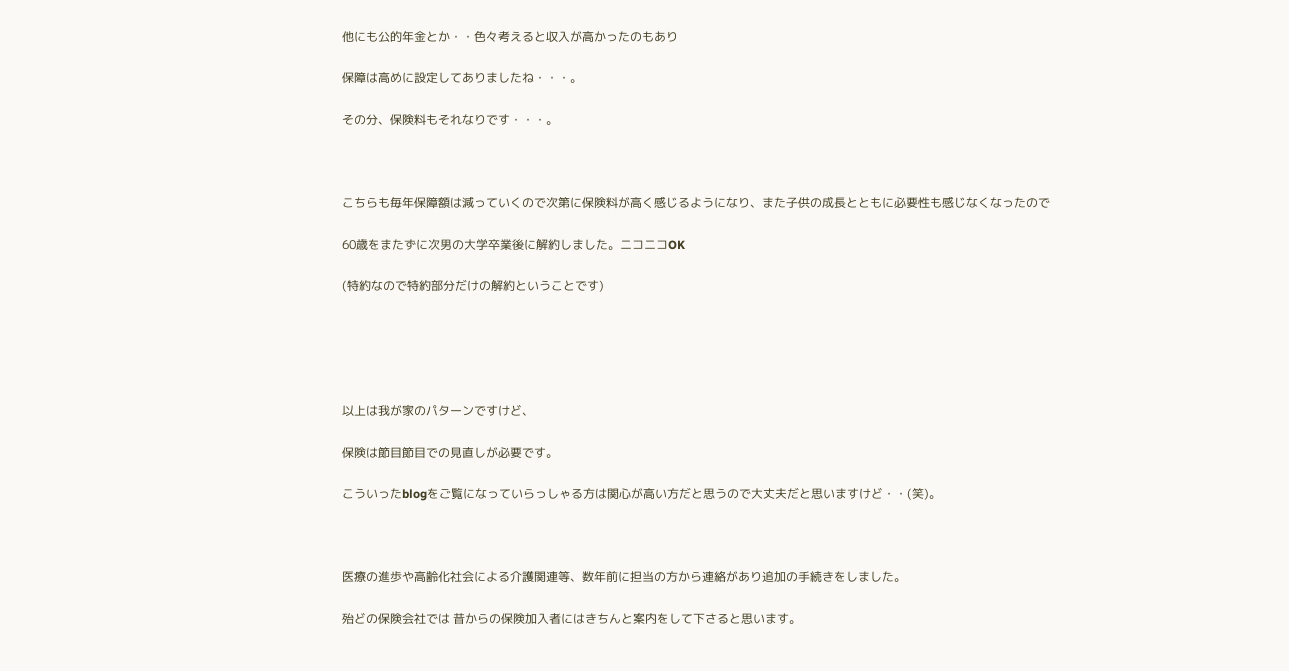他にも公的年金とか・・色々考えると収入が高かったのもあり

保障は高めに設定してありましたね・・・。

その分、保険料もそれなりです・・・。



こちらも毎年保障額は減っていくので次第に保険料が高く感じるようになり、また子供の成長とともに必要性も感じなくなったので

60歳をまたずに次男の大学卒業後に解約しました。ニコニコOK

(特約なので特約部分だけの解約ということです)





以上は我が家のパターンですけど、

保険は節目節目での見直しが必要です。

こういったblogをご覧になっていらっしゃる方は関心が高い方だと思うので大丈夫だと思いますけど・・(笑)。



医療の進歩や高齢化社会による介護関連等、数年前に担当の方から連絡があり追加の手続きをしました。

殆どの保険会社では 昔からの保険加入者にはきちんと案内をして下さると思います。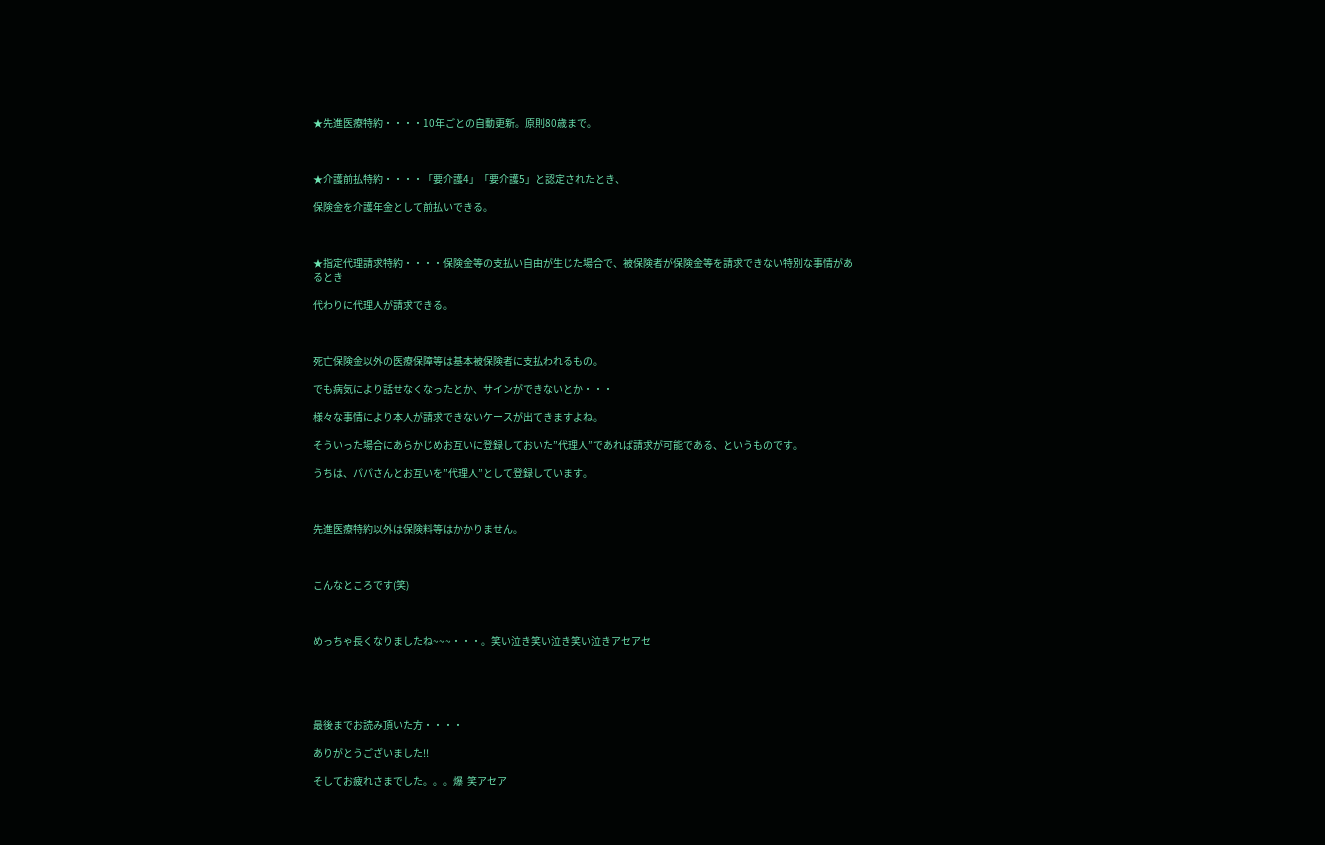★先進医療特約・・・・10年ごとの自動更新。原則80歳まで。



★介護前払特約・・・・「要介護4」「要介護5」と認定されたとき、

保険金を介護年金として前払いできる。



★指定代理請求特約・・・・保険金等の支払い自由が生じた場合で、被保険者が保険金等を請求できない特別な事情があるとき

代わりに代理人が請求できる。



死亡保険金以外の医療保障等は基本被保険者に支払われるもの。

でも病気により話せなくなったとか、サインができないとか・・・

様々な事情により本人が請求できないケースが出てきますよね。

そういった場合にあらかじめお互いに登録しておいた”代理人”であれば請求が可能である、というものです。

うちは、パパさんとお互いを”代理人”として登録しています。



先進医療特約以外は保険料等はかかりません。



こんなところです(笑)



めっちゃ長くなりましたね~~~・・・。笑い泣き笑い泣き笑い泣きアセアセ





最後までお読み頂いた方・・・・

ありがとうございました!!

そしてお疲れさまでした。。。爆  笑アセア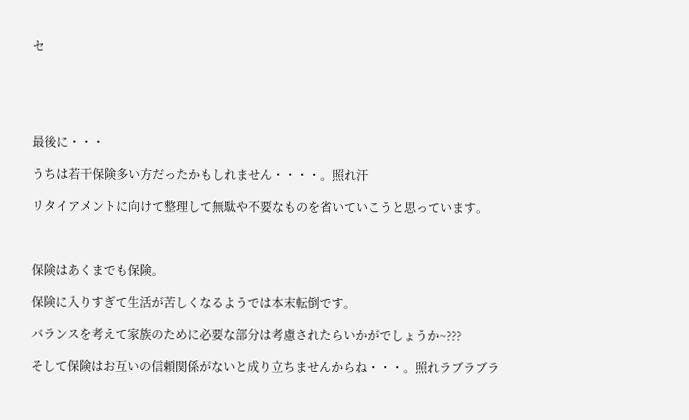セ





最後に・・・

うちは若干保険多い方だったかもしれません・・・・。照れ汗

リタイアメントに向けて整理して無駄や不要なものを省いていこうと思っています。



保険はあくまでも保険。

保険に入りすぎて生活が苦しくなるようでは本末転倒です。

バランスを考えて家族のために必要な部分は考慮されたらいかがでしょうか~???

そして保険はお互いの信頼関係がないと成り立ちませんからね・・・。照れラブラブラ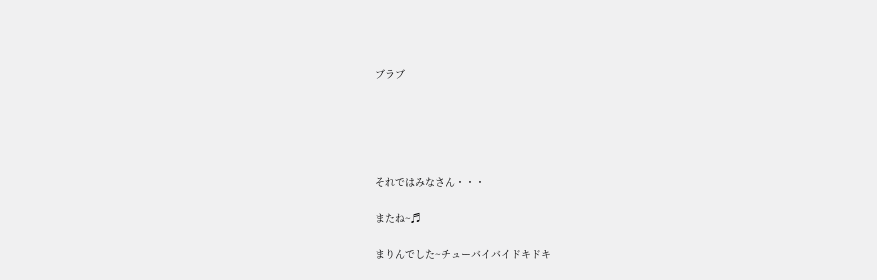ブラブ





それではみなさん・・・

またね~♬

まりんでした~チューバイバイドキドキ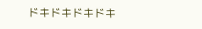ドキドキドキドキ